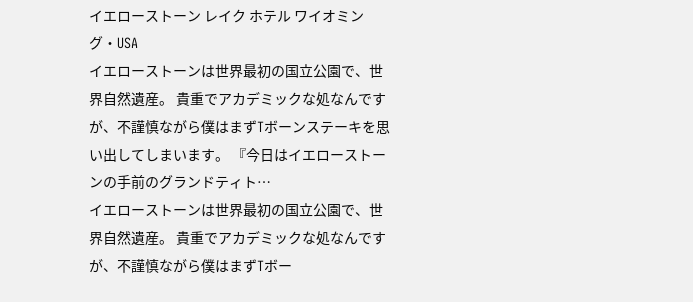イエローストーン レイク ホテル ワイオミング・USA
イエローストーンは世界最初の国立公園で、世界自然遺産。 貴重でアカデミックな処なんですが、不謹慎ながら僕はまずTボーンステーキを思い出してしまいます。 『今日はイエローストーンの手前のグランドティト…
イエローストーンは世界最初の国立公園で、世界自然遺産。 貴重でアカデミックな処なんですが、不謹慎ながら僕はまずTボー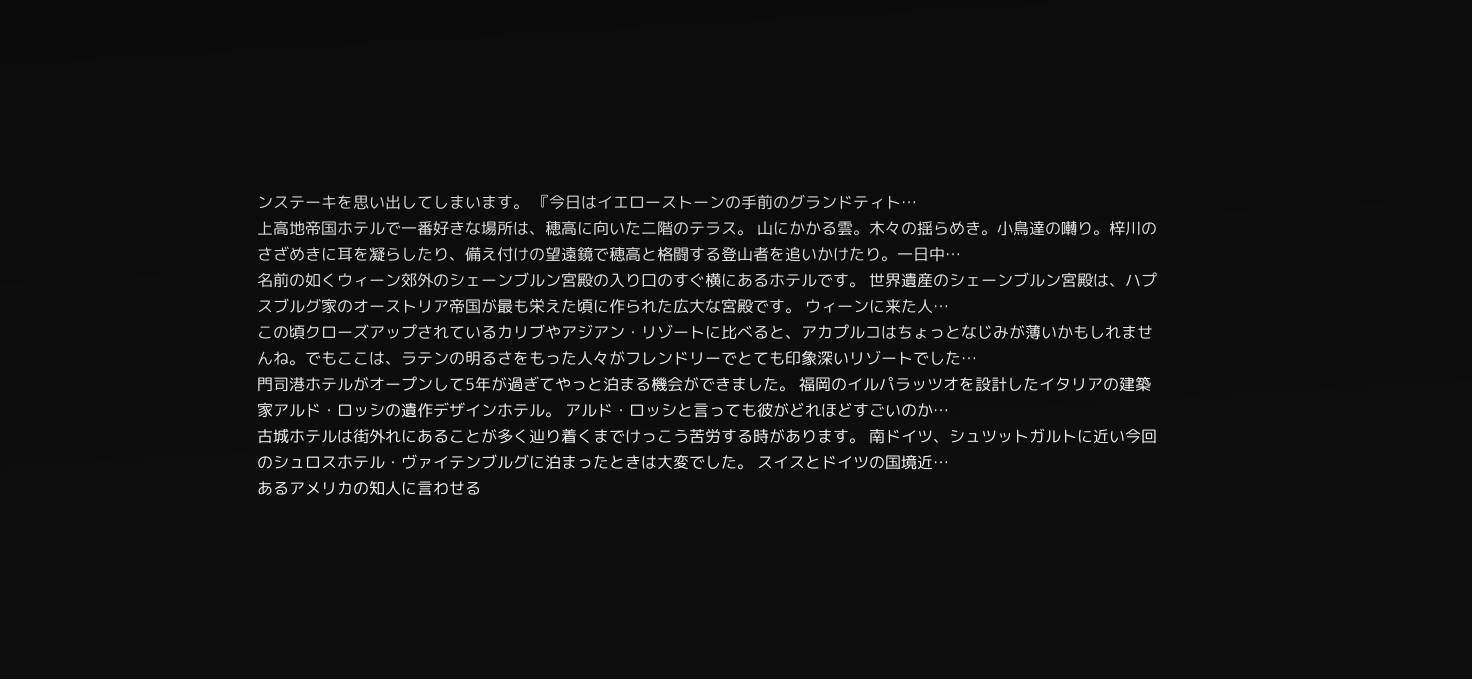ンステーキを思い出してしまいます。 『今日はイエローストーンの手前のグランドティト…
上高地帝国ホテルで一番好きな場所は、穂高に向いた二階のテラス。 山にかかる雲。木々の揺らめき。小鳥達の囀り。梓川のさざめきに耳を凝らしたり、備え付けの望遠鏡で穂高と格闘する登山者を追いかけたり。一日中…
名前の如くウィーン郊外のシェーンブルン宮殿の入り口のすぐ横にあるホテルです。 世界遺産のシェーンブルン宮殿は、ハプスブルグ家のオーストリア帝国が最も栄えた頃に作られた広大な宮殿です。 ウィーンに来た人…
この頃クローズアップされているカリブやアジアン・リゾートに比べると、アカプルコはちょっとなじみが薄いかもしれませんね。でもここは、ラテンの明るさをもった人々がフレンドリーでとても印象深いリゾートでした…
門司港ホテルがオープンして5年が過ぎてやっと泊まる機会ができました。 福岡のイルパラッツオを設計したイタリアの建築家アルド・ロッシの遺作デザインホテル。 アルド・ロッシと言っても彼がどれほどすごいのか…
古城ホテルは街外れにあることが多く辿り着くまでけっこう苦労する時があります。 南ドイツ、シュツットガルトに近い今回のシュロスホテル・ヴァイテンブルグに泊まったときは大変でした。 スイスとドイツの国境近…
あるアメリカの知人に言わせる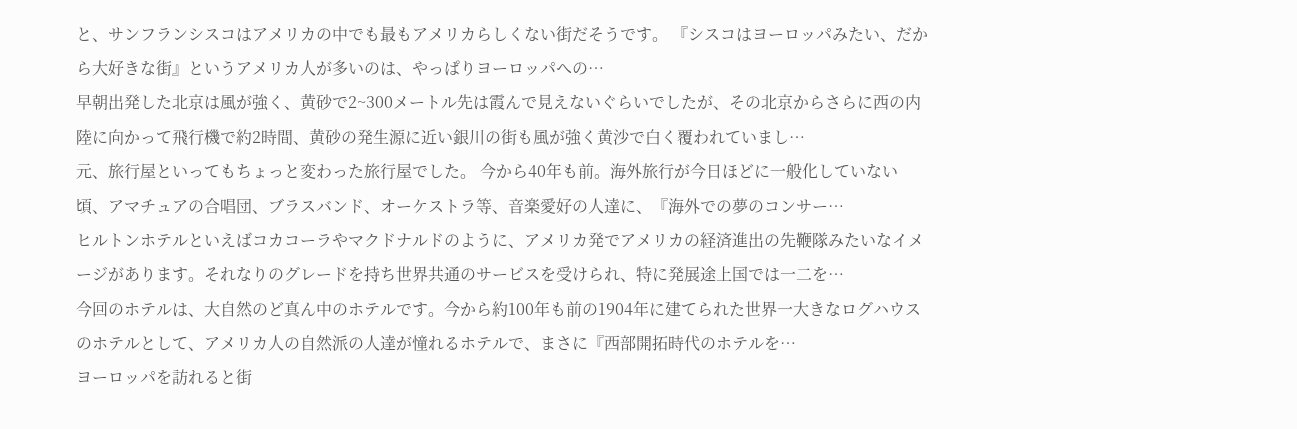と、サンフランシスコはアメリカの中でも最もアメリカらしくない街だそうです。 『シスコはヨーロッパみたい、だから大好きな街』というアメリカ人が多いのは、やっぱりヨーロッパへの…
早朝出発した北京は風が強く、黄砂で2~300メートル先は霞んで見えないぐらいでしたが、その北京からさらに西の内陸に向かって飛行機で約2時間、黄砂の発生源に近い銀川の街も風が強く黄沙で白く覆われていまし…
元、旅行屋といってもちょっと変わった旅行屋でした。 今から40年も前。海外旅行が今日ほどに一般化していない頃、アマチュアの合唱団、ブラスバンド、オーケストラ等、音楽愛好の人達に、『海外での夢のコンサー…
ヒルトンホテルといえばコカコーラやマクドナルドのように、アメリカ発でアメリカの経済進出の先鞭隊みたいなイメージがあります。それなりのグレードを持ち世界共通のサービスを受けられ、特に発展途上国では一二を…
今回のホテルは、大自然のど真ん中のホテルです。今から約100年も前の1904年に建てられた世界一大きなログハウスのホテルとして、アメリカ人の自然派の人達が憧れるホテルで、まさに『西部開拓時代のホテルを…
ヨーロッパを訪れると街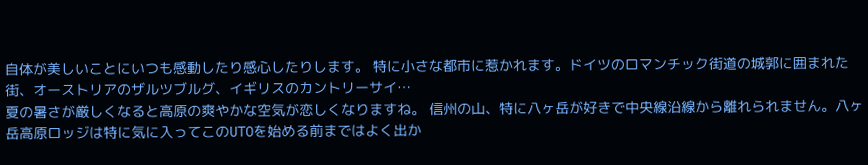自体が美しいことにいつも感動したり感心したりします。 特に小さな都市に惹かれます。ドイツのロマンチック街道の城郭に囲まれた街、オーストリアのザルツブルグ、イギリスのカントリーサイ…
夏の暑さが厳しくなると高原の爽やかな空気が恋しくなりますね。 信州の山、特に八ヶ岳が好きで中央線沿線から離れられません。八ヶ岳高原ロッジは特に気に入ってこのUTOを始める前まではよく出か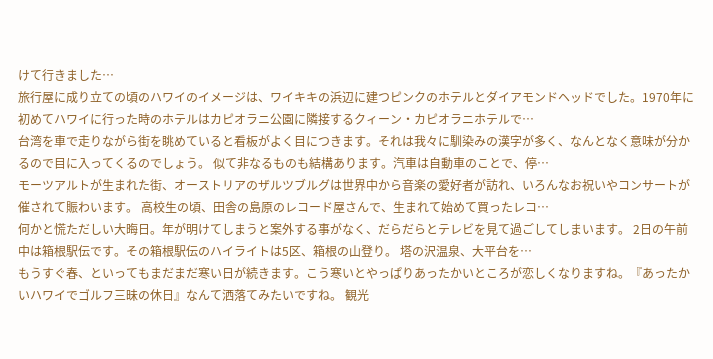けて行きました…
旅行屋に成り立ての頃のハワイのイメージは、ワイキキの浜辺に建つピンクのホテルとダイアモンドヘッドでした。1970年に初めてハワイに行った時のホテルはカピオラニ公園に隣接するクィーン・カピオラニホテルで…
台湾を車で走りながら街を眺めていると看板がよく目につきます。それは我々に馴染みの漢字が多く、なんとなく意味が分かるので目に入ってくるのでしょう。 似て非なるものも結構あります。汽車は自動車のことで、停…
モーツアルトが生まれた街、オーストリアのザルツブルグは世界中から音楽の愛好者が訪れ、いろんなお祝いやコンサートが催されて賑わいます。 高校生の頃、田舎の島原のレコード屋さんで、生まれて始めて買ったレコ…
何かと慌ただしい大晦日。年が明けてしまうと案外する事がなく、だらだらとテレビを見て過ごしてしまいます。 2日の午前中は箱根駅伝です。その箱根駅伝のハイライトは5区、箱根の山登り。 塔の沢温泉、大平台を…
もうすぐ春、といってもまだまだ寒い日が続きます。こう寒いとやっぱりあったかいところが恋しくなりますね。『あったかいハワイでゴルフ三昧の休日』なんて洒落てみたいですね。 観光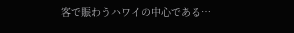客で賑わうハワイの中心である…